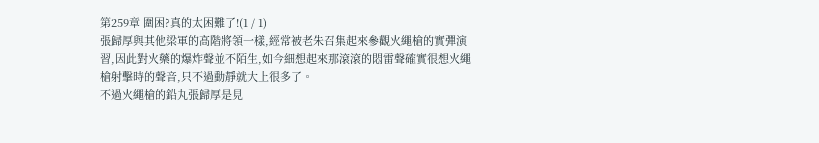第259章 圍困?真的太困難了!(1 / 1)
張歸厚與其他梁軍的高階將領一樣,經常被老朱召集起來參觀火繩槍的實彈演習,因此對火藥的爆炸聲並不陌生,如今細想起來那滾滾的悶雷聲確實很想火繩槍射擊時的聲音,只不過動靜就大上很多了。
不過火繩槍的鉛丸張歸厚是見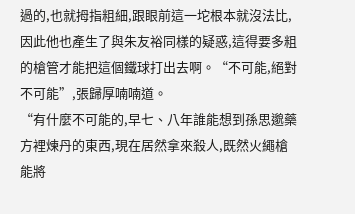過的,也就拇指粗細,跟眼前這一坨根本就沒法比,因此他也產生了與朱友裕同樣的疑惑,這得要多粗的槍管才能把這個鐵球打出去啊。“不可能,絕對不可能”,張歸厚喃喃道。
“有什麼不可能的,早七、八年誰能想到孫思邈藥方裡煉丹的東西,現在居然拿來殺人,既然火繩槍能將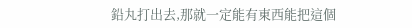鉛丸打出去,那就一定能有東西能把這個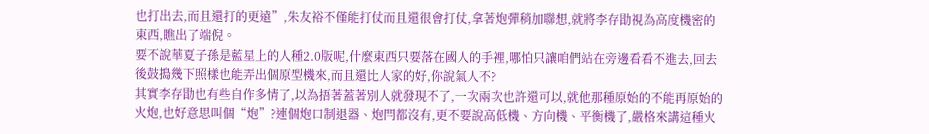也打出去,而且還打的更遠”,朱友裕不僅能打仗而且還很會打仗,拿著炮彈稍加聯想,就將李存勖視為高度機密的東西,瞧出了端倪。
要不說華夏子孫是藍星上的人種2.0版呢,什麼東西只要落在國人的手裡,哪怕只讓咱們站在旁邊看看不進去,回去後鼓搗幾下照樣也能弄出個原型機來,而且還比人家的好,你說氣人不?
其實李存勖也有些自作多情了,以為捂著蓋著別人就發現不了,一次兩次也許還可以,就他那種原始的不能再原始的火炮,也好意思叫個“炮”?連個炮口制退器、炮閂都沒有,更不要說高低機、方向機、平衡機了,嚴格來講這種火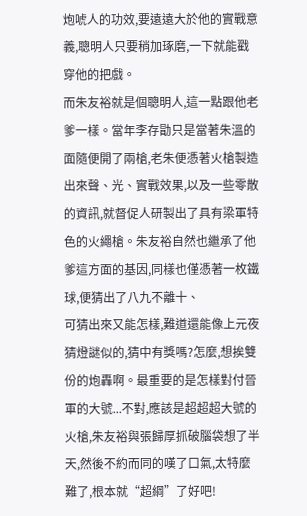炮唬人的功效,要遠遠大於他的實戰意義,聰明人只要稍加琢磨,一下就能戳穿他的把戲。
而朱友裕就是個聰明人,這一點跟他老爹一樣。當年李存勖只是當著朱溫的面隨便開了兩槍,老朱便憑著火槍製造出來聲、光、實戰效果,以及一些零散的資訊,就督促人研製出了具有梁軍特色的火繩槍。朱友裕自然也繼承了他爹這方面的基因,同樣也僅憑著一枚鐵球,便猜出了八九不離十、
可猜出來又能怎樣,難道還能像上元夜猜燈謎似的,猜中有獎嗎?怎麼,想挨雙份的炮轟啊。最重要的是怎樣對付晉軍的大號...不對,應該是超超超大號的火槍,朱友裕與張歸厚抓破腦袋想了半天,然後不約而同的嘆了口氣,太特麼難了,根本就“超綱”了好吧!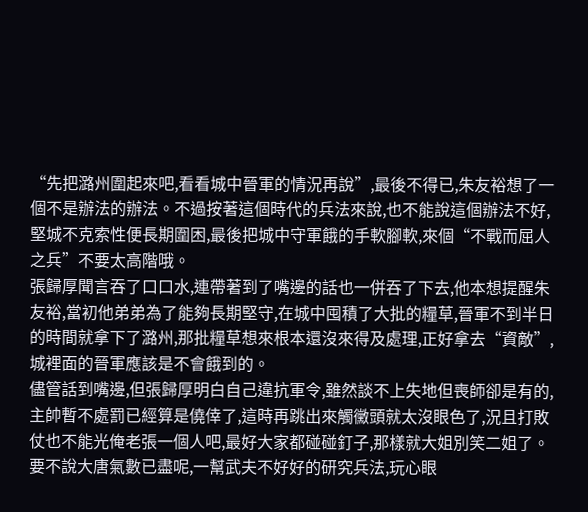“先把潞州圍起來吧,看看城中晉軍的情況再說”,最後不得已,朱友裕想了一個不是辦法的辦法。不過按著這個時代的兵法來說,也不能說這個辦法不好,堅城不克索性便長期圍困,最後把城中守軍餓的手軟腳軟,來個“不戰而屈人之兵”不要太高階哦。
張歸厚聞言吞了口口水,連帶著到了嘴邊的話也一併吞了下去,他本想提醒朱友裕,當初他弟弟為了能夠長期堅守,在城中囤積了大批的糧草,晉軍不到半日的時間就拿下了潞州,那批糧草想來根本還沒來得及處理,正好拿去“資敵”,城裡面的晉軍應該是不會餓到的。
儘管話到嘴邊,但張歸厚明白自己違抗軍令,雖然談不上失地但喪師卻是有的,主帥暫不處罰已經算是僥倖了,這時再跳出來觸黴頭就太沒眼色了,況且打敗仗也不能光俺老張一個人吧,最好大家都碰碰釘子,那樣就大姐別笑二姐了。
要不說大唐氣數已盡呢,一幫武夫不好好的研究兵法,玩心眼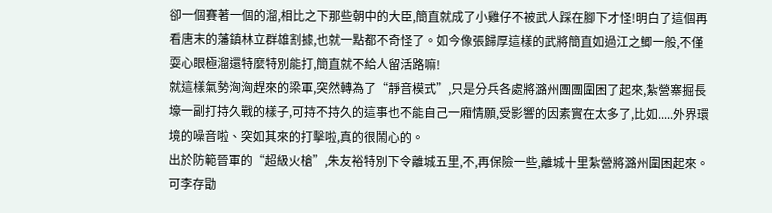卻一個賽著一個的溜,相比之下那些朝中的大臣,簡直就成了小雞仔不被武人踩在腳下才怪!明白了這個再看唐末的藩鎮林立群雄割據,也就一點都不奇怪了。如今像張歸厚這樣的武將簡直如過江之鯽一般,不僅耍心眼極溜還特麼特別能打,簡直就不給人留活路嘛!
就這樣氣勢洶洶趕來的梁軍,突然轉為了“靜音模式”,只是分兵各處將潞州團團圍困了起來,紮營寨掘長壕一副打持久戰的樣子,可持不持久的這事也不能自己一廂情願,受影響的因素實在太多了,比如.....外界環境的噪音啦、突如其來的打擊啦,真的很鬧心的。
出於防範晉軍的“超級火槍”,朱友裕特別下令離城五里,不,再保險一些,離城十里紮營將潞州圍困起來。可李存勖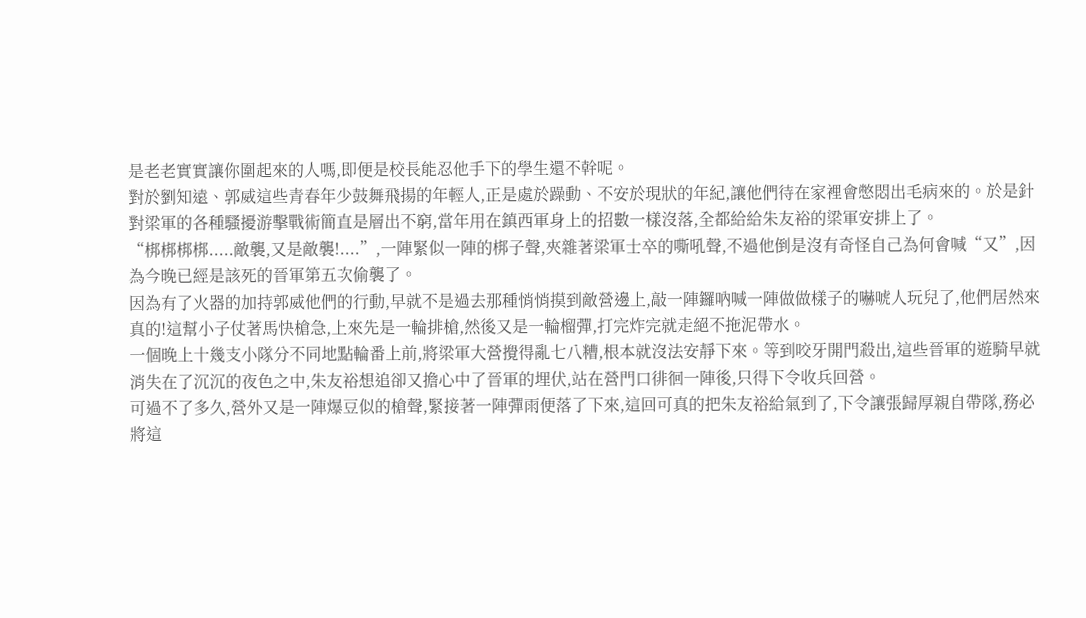是老老實實讓你圍起來的人嗎,即便是校長能忍他手下的學生還不幹呢。
對於劉知遠、郭威這些青春年少鼓舞飛揚的年輕人,正是處於躁動、不安於現狀的年紀,讓他們待在家裡會憋悶出毛病來的。於是針對梁軍的各種騷擾游擊戰術簡直是層出不窮,當年用在鎮西軍身上的招數一樣沒落,全都給給朱友裕的梁軍安排上了。
“梆梆梆梆.....敵襲,又是敵襲!....”,一陣緊似一陣的梆子聲,夾雜著梁軍士卒的嘶吼聲,不過他倒是沒有奇怪自己為何會喊“又”,因為今晚已經是該死的晉軍第五次偷襲了。
因為有了火器的加持郭威他們的行動,早就不是過去那種悄悄摸到敵營邊上,敲一陣鑼吶喊一陣做做樣子的嚇唬人玩兒了,他們居然來真的!這幫小子仗著馬快槍急,上來先是一輪排槍,然後又是一輪榴彈,打完炸完就走絕不拖泥帶水。
一個晚上十幾支小隊分不同地點輪番上前,將梁軍大營攪得亂七八糟,根本就沒法安靜下來。等到咬牙開門殺出,這些晉軍的遊騎早就消失在了沉沉的夜色之中,朱友裕想追卻又擔心中了晉軍的埋伏,站在營門口徘徊一陣後,只得下令收兵回營。
可過不了多久,營外又是一陣爆豆似的槍聲,緊接著一陣彈雨便落了下來,這回可真的把朱友裕給氣到了,下令讓張歸厚親自帶隊,務必將這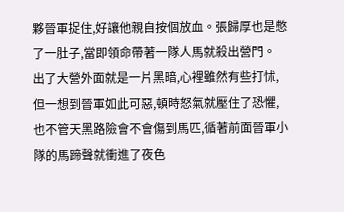夥晉軍捉住,好讓他親自按個放血。張歸厚也是憋了一肚子,當即領命帶著一隊人馬就殺出營門。
出了大營外面就是一片黑暗,心裡雖然有些打怵,但一想到晉軍如此可惡,頓時怒氣就壓住了恐懼,也不管天黑路險會不會傷到馬匹,循著前面晉軍小隊的馬蹄聲就衝進了夜色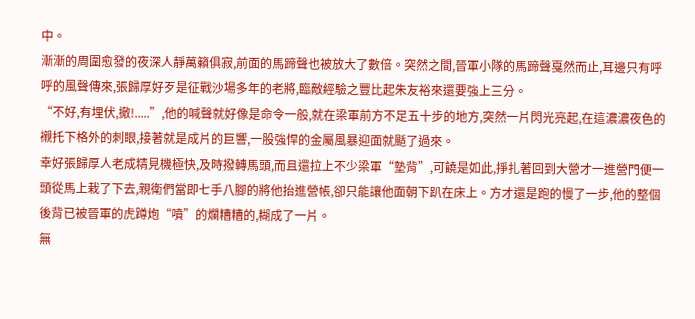中。
漸漸的周圍愈發的夜深人靜萬籟俱寂,前面的馬蹄聲也被放大了數倍。突然之間,晉軍小隊的馬蹄聲戛然而止,耳邊只有呼呼的風聲傳來,張歸厚好歹是征戰沙場多年的老將,臨敵經驗之豐比起朱友裕來還要強上三分。
“不好,有埋伏,撤!.....”,他的喊聲就好像是命令一般,就在梁軍前方不足五十步的地方,突然一片閃光亮起,在這濃濃夜色的襯托下格外的刺眼,接著就是成片的巨響,一股強悍的金屬風暴迎面就颳了過來。
幸好張歸厚人老成精見機極快,及時撥轉馬頭,而且還拉上不少梁軍“墊背”,可饒是如此,掙扎著回到大營才一進營門便一頭從馬上栽了下去,親衛們當即七手八腳的將他抬進營帳,卻只能讓他面朝下趴在床上。方才還是跑的慢了一步,他的整個後背已被晉軍的虎蹲炮“噴”的爛糟糟的,糊成了一片。
無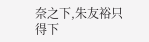奈之下,朱友裕只得下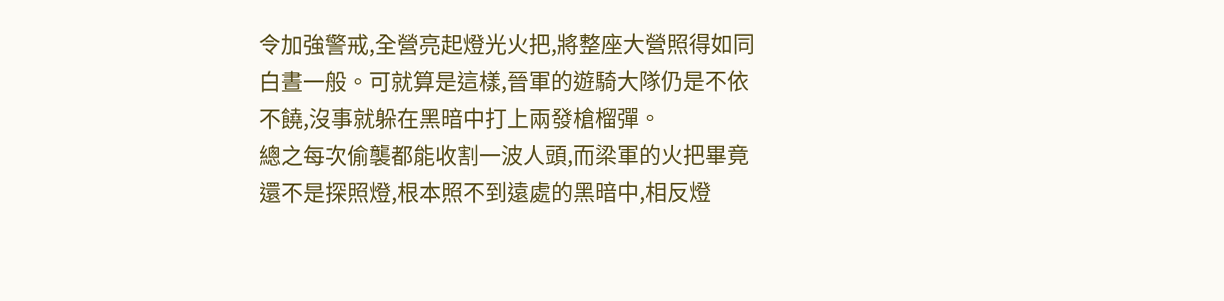令加強警戒,全營亮起燈光火把,將整座大營照得如同白晝一般。可就算是這樣,晉軍的遊騎大隊仍是不依不饒,沒事就躲在黑暗中打上兩發槍榴彈。
總之每次偷襲都能收割一波人頭,而梁軍的火把畢竟還不是探照燈,根本照不到遠處的黑暗中,相反燈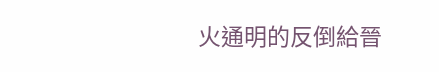火通明的反倒給晉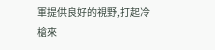軍提供良好的視野,打起冷槍來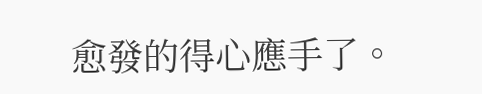愈發的得心應手了。